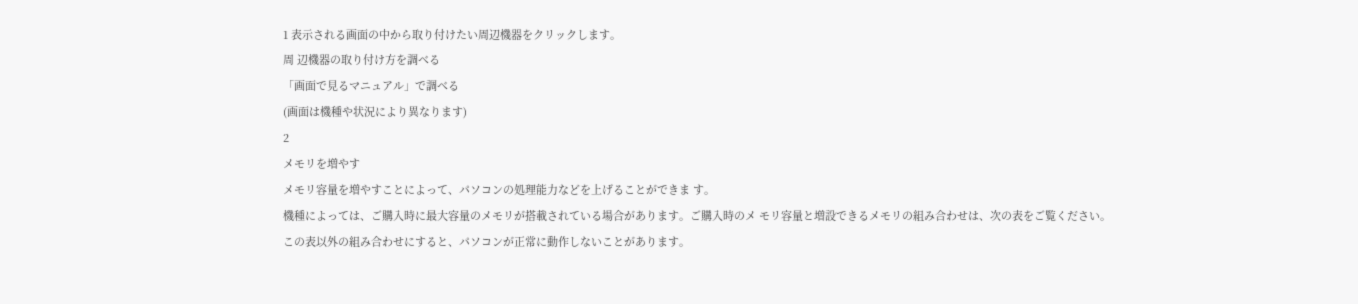1 表示される画面の中から取り付けたい周辺機器をクリックします。
周 辺機器の取り付け方を調べる
「画面で見るマニュアル」で調べる
(画面は機種や状況により異なります)
2
メモリを増やす
メモリ容量を増やすことによって、パソコンの処理能力などを上げることができま す。
機種によっては、ご購入時に最大容量のメモリが搭載されている場合があります。ご購入時のメ モリ容量と増設できるメモリの組み合わせは、次の表をご覧ください。
この表以外の組み合わせにすると、パソコンが正常に動作しないことがあります。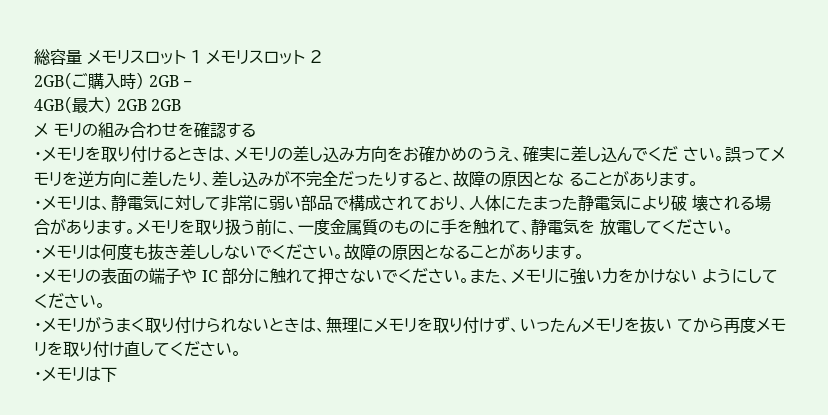総容量 メモリスロット 1 メモリスロット 2
2GB(ご購入時) 2GB −
4GB(最大) 2GB 2GB
メ モリの組み合わせを確認する
・メモリを取り付けるときは、メモリの差し込み方向をお確かめのうえ、確実に差し込んでくだ さい。誤ってメモリを逆方向に差したり、差し込みが不完全だったりすると、故障の原因とな ることがあります。
・メモリは、静電気に対して非常に弱い部品で構成されており、人体にたまった静電気により破 壊される場合があります。メモリを取り扱う前に、一度金属質のものに手を触れて、静電気を 放電してください。
・メモリは何度も抜き差ししないでください。故障の原因となることがあります。
・メモリの表面の端子や IC 部分に触れて押さないでください。また、メモリに強い力をかけない ようにしてください。
・メモリがうまく取り付けられないときは、無理にメモリを取り付けず、いったんメモリを抜い てから再度メモリを取り付け直してください。
・メモリは下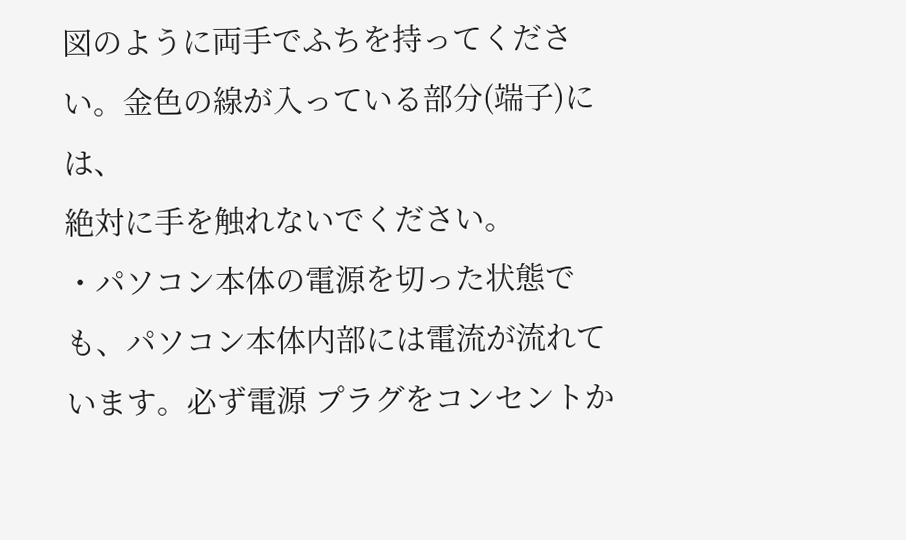図のように両手でふちを持ってください。金色の線が入っている部分(端子)には、
絶対に手を触れないでください。
・パソコン本体の電源を切った状態でも、パソコン本体内部には電流が流れています。必ず電源 プラグをコンセントか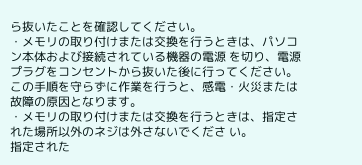ら抜いたことを確認してください。
・メモリの取り付けまたは交換を行うときは、パソコン本体および接続されている機器の電源 を切り、電源プラグをコンセントから抜いた後に行ってください。
この手順を守らずに作業を行うと、感電・火災または故障の原因となります。
・メモリの取り付けまたは交換を行うときは、指定された場所以外のネジは外さないでくださ い。
指定された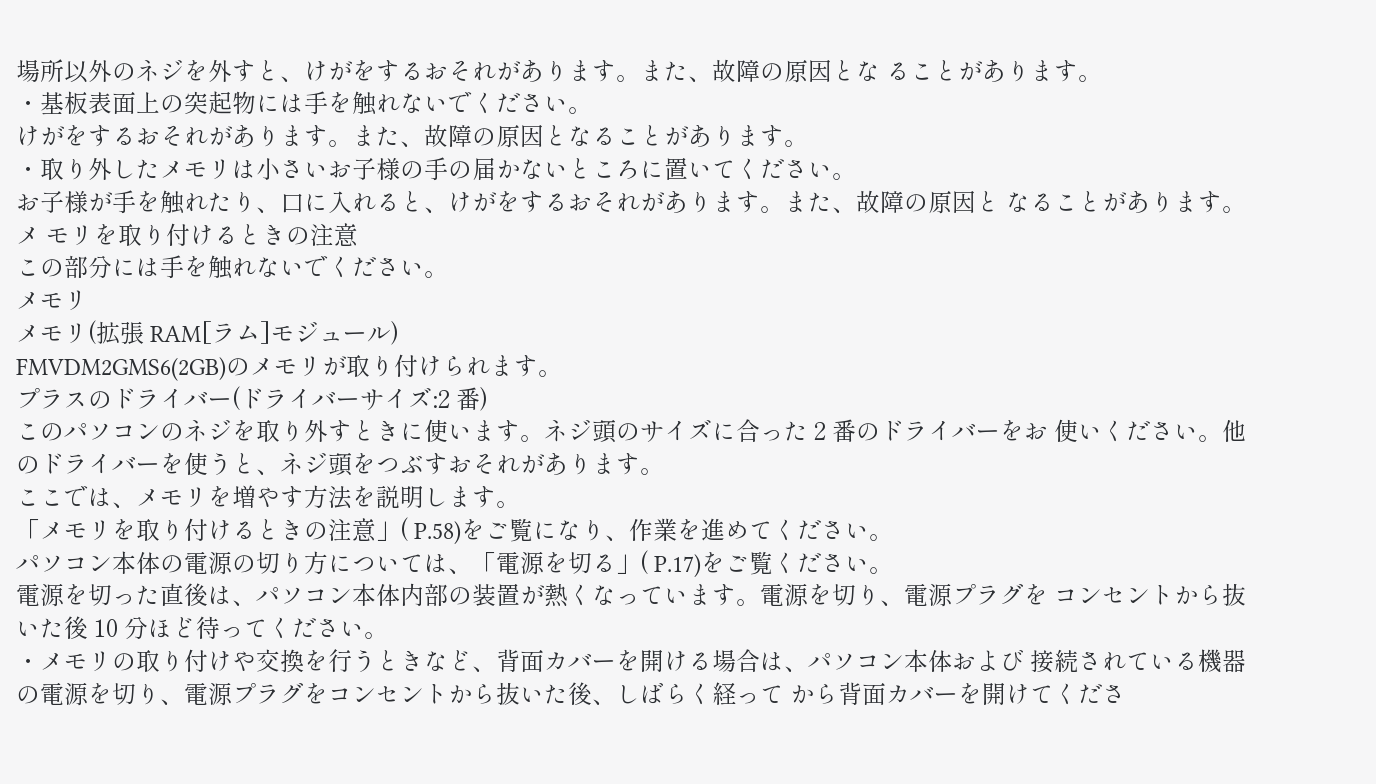場所以外のネジを外すと、けがをするおそれがあります。また、故障の原因とな ることがあります。
・基板表面上の突起物には手を触れないでください。
けがをするおそれがあります。また、故障の原因となることがあります。
・取り外したメモリは小さいお子様の手の届かないところに置いてください。
お子様が手を触れたり、口に入れると、けがをするおそれがあります。また、故障の原因と なることがあります。
メ モリを取り付けるときの注意
この部分には手を触れないでください。
メモリ
メモリ(拡張 RAM[ラム]モジュール)
FMVDM2GMS6(2GB)のメモリが取り付けられます。
プラスのドライバー(ドライバーサイズ:2 番)
このパソコンのネジを取り外すときに使います。ネジ頭のサイズに合った 2 番のドライバーをお 使いください。他のドライバーを使うと、ネジ頭をつぶすおそれがあります。
ここでは、メモリを増やす方法を説明します。
「メモリを取り付けるときの注意」( P.58)をご覧になり、作業を進めてください。
パソコン本体の電源の切り方については、「電源を切る」( P.17)をご覧ください。
電源を切った直後は、パソコン本体内部の装置が熱くなっています。電源を切り、電源プラグを コンセントから抜いた後 10 分ほど待ってください。
・メモリの取り付けや交換を行うときなど、背面カバーを開ける場合は、パソコン本体および 接続されている機器の電源を切り、電源プラグをコンセントから抜いた後、しばらく経って から背面カバーを開けてくださ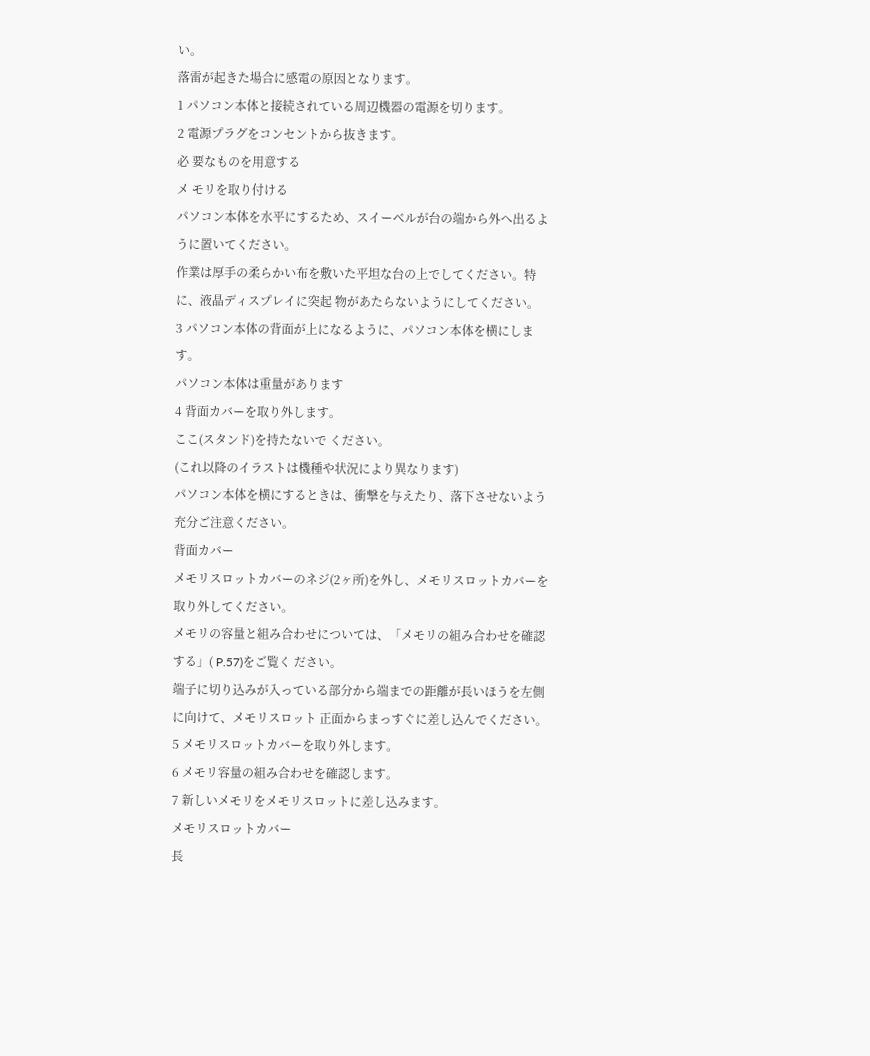い。
落雷が起きた場合に感電の原因となります。
1 パソコン本体と接続されている周辺機器の電源を切ります。
2 電源プラグをコンセントから抜きます。
必 要なものを用意する
メ モリを取り付ける
パソコン本体を水平にするため、スイーベルが台の端から外へ出るように置いてください。
作業は厚手の柔らかい布を敷いた平坦な台の上でしてください。特に、液晶ディスプレイに突起 物があたらないようにしてください。
3 パソコン本体の背面が上になるように、パソコン本体を横にします。
パソコン本体は重量があります
4 背面カバーを取り外します。
ここ(スタンド)を持たないで ください。
(これ以降のイラストは機種や状況により異なります)
パソコン本体を横にするときは、衝撃を与えたり、落下させないよう充分ご注意ください。
背面カバー
メモリスロットカバーのネジ(2ヶ所)を外し、メモリスロットカバーを取り外してください。
メモリの容量と組み合わせについては、「メモリの組み合わせを確認する」( P.57)をご覧く ださい。
端子に切り込みが入っている部分から端までの距離が長いほうを左側に向けて、メモリスロット 正面からまっすぐに差し込んでください。
5 メモリスロットカバーを取り外します。
6 メモリ容量の組み合わせを確認します。
7 新しいメモリをメモリスロットに差し込みます。
メモリスロットカバー
長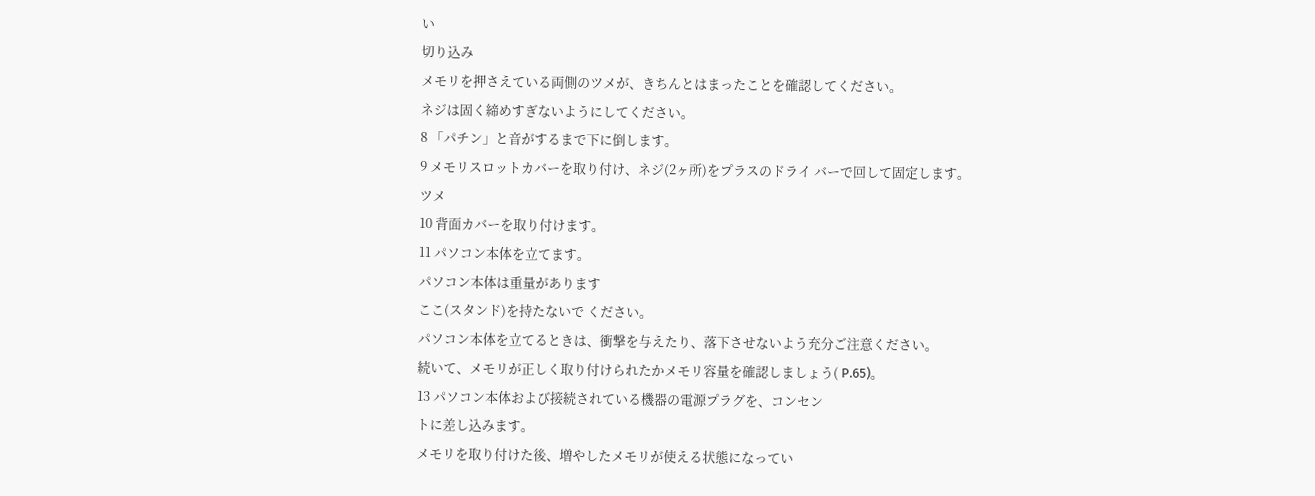い
切り込み
メモリを押さえている両側のツメが、きちんとはまったことを確認してください。
ネジは固く締めすぎないようにしてください。
8 「パチン」と音がするまで下に倒します。
9 メモリスロットカバーを取り付け、ネジ(2ヶ所)をプラスのドライ バーで回して固定します。
ツメ
10 背面カバーを取り付けます。
11 パソコン本体を立てます。
パソコン本体は重量があります
ここ(スタンド)を持たないで ください。
パソコン本体を立てるときは、衝撃を与えたり、落下させないよう充分ご注意ください。
続いて、メモリが正しく取り付けられたかメモリ容量を確認しましょう( P.65)。
13 パソコン本体および接続されている機器の電源プラグを、コンセン
トに差し込みます。
メモリを取り付けた後、増やしたメモリが使える状態になってい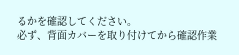るかを確認してください。
必ず、背面カバーを取り付けてから確認作業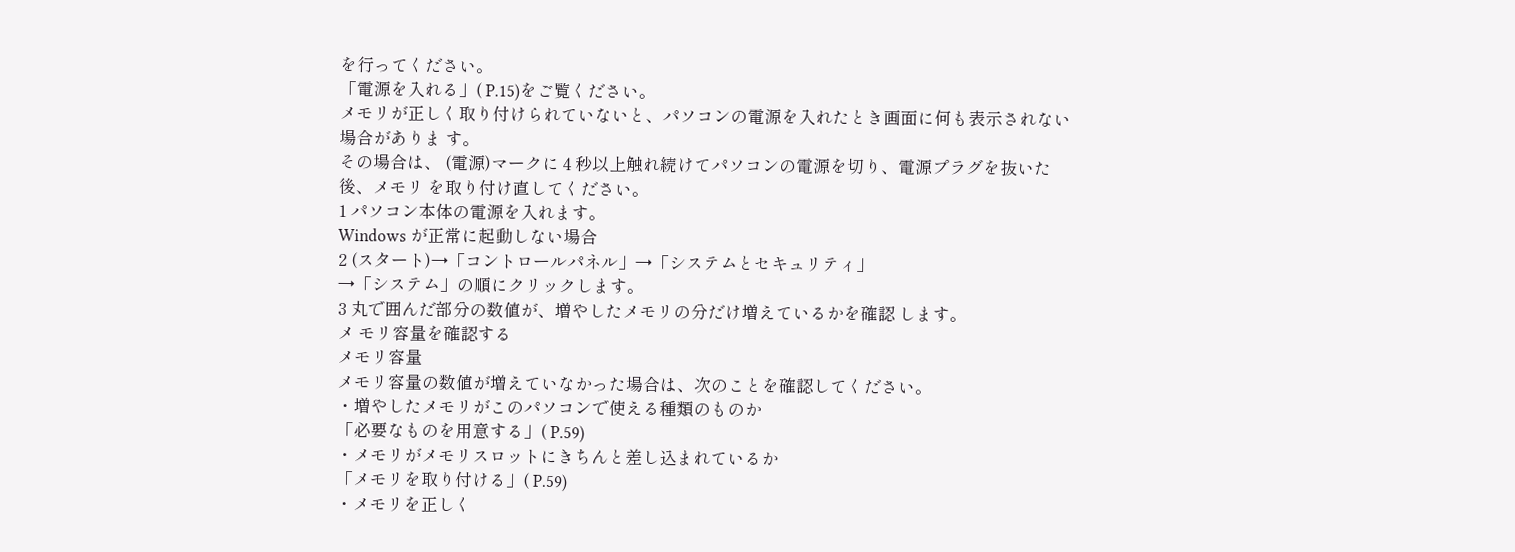を行ってください。
「電源を入れる」( P.15)をご覧ください。
メモリが正しく取り付けられていないと、パソコンの電源を入れたとき画面に何も表示されない場合がありま す。
その場合は、 (電源)マークに 4 秒以上触れ続けてパソコンの電源を切り、電源プラグを抜いた後、メモリ を取り付け直してください。
1 パソコン本体の電源を入れます。
Windows が正常に起動しない場合
2 (スタート)→「コントロールパネル」→「システムとセキュリティ」
→「システム」の順にクリックします。
3 丸で囲んだ部分の数値が、増やしたメモリの分だけ増えているかを確認 します。
メ モリ容量を確認する
メモリ容量
メモリ容量の数値が増えていなかった場合は、次のことを確認してください。
・増やしたメモリがこのパソコンで使える種類のものか
「必要なものを用意する」( P.59)
・メモリがメモリスロットにきちんと差し込まれているか
「メモリを取り付ける」( P.59)
・メモリを正しく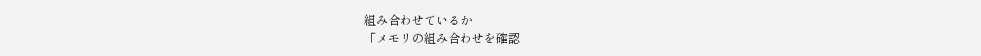組み合わせているか
「メモリの組み合わせを確認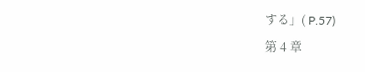する」( P.57)
第 4 章